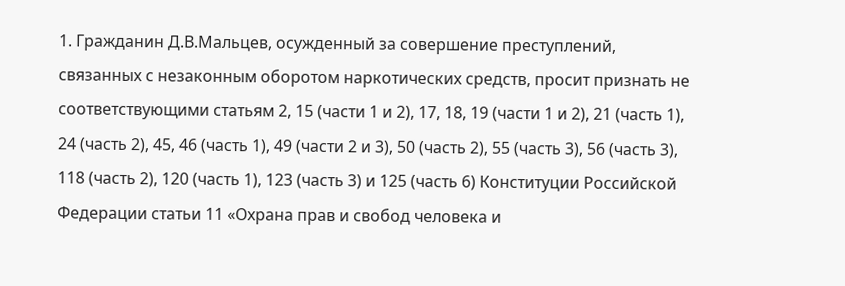1. Гражданин Д.В.Мальцев, осужденный за совершение преступлений, связанных с незаконным оборотом наркотических средств, просит признать не соответствующими статьям 2, 15 (части 1 и 2), 17, 18, 19 (части 1 и 2), 21 (часть 1), 24 (часть 2), 45, 46 (часть 1), 49 (части 2 и 3), 50 (часть 2), 55 (часть 3), 56 (часть 3), 118 (часть 2), 120 (часть 1), 123 (часть 3) и 125 (часть 6) Конституции Российской Федерации статьи 11 «Охрана прав и свобод человека и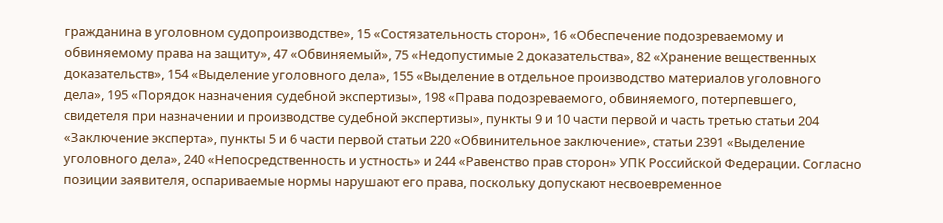гражданина в уголовном судопроизводстве», 15 «Состязательность сторон», 16 «Обеспечение подозреваемому и обвиняемому права на защиту», 47 «Обвиняемый», 75 «Недопустимые 2 доказательства», 82 «Хранение вещественных доказательств», 154 «Выделение уголовного дела», 155 «Выделение в отдельное производство материалов уголовного дела», 195 «Порядок назначения судебной экспертизы», 198 «Права подозреваемого, обвиняемого, потерпевшего, свидетеля при назначении и производстве судебной экспертизы», пункты 9 и 10 части первой и часть третью статьи 204 «Заключение эксперта», пункты 5 и 6 части первой статьи 220 «Обвинительное заключение», статьи 2391 «Выделение уголовного дела», 240 «Непосредственность и устность» и 244 «Равенство прав сторон» УПК Российской Федерации. Согласно позиции заявителя, оспариваемые нормы нарушают его права, поскольку допускают несвоевременное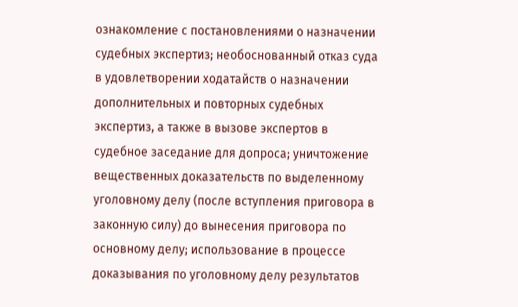ознакомление с постановлениями о назначении судебных экспертиз; необоснованный отказ суда в удовлетворении ходатайств о назначении дополнительных и повторных судебных экспертиз, а также в вызове экспертов в судебное заседание для допроса; уничтожение вещественных доказательств по выделенному уголовному делу (после вступления приговора в законную силу) до вынесения приговора по основному делу; использование в процессе доказывания по уголовному делу результатов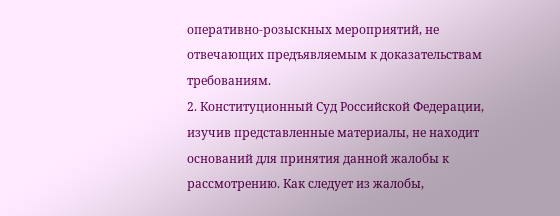оперативно-розыскных мероприятий, не отвечающих предъявляемым к доказательствам требованиям.
2. Конституционный Суд Российской Федерации, изучив представленные материалы, не находит оснований для принятия данной жалобы к рассмотрению. Как следует из жалобы,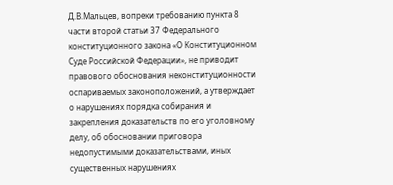Д.В.Мальцев, вопреки требованию пункта 8 части второй статьи 37 Федерального конституционного закона «О Конституционном Суде Российской Федерации», не приводит правового обоснования неконституционности оспариваемых законоположений, а утверждает о нарушениях порядка собирания и закрепления доказательств по его уголовному делу, об обосновании приговора недопустимыми доказательствами, иных существенных нарушениях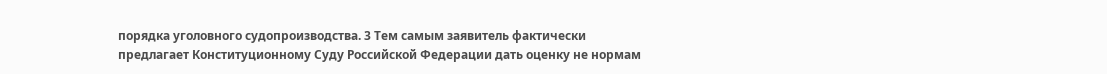порядка уголовного судопроизводства. 3 Тем самым заявитель фактически предлагает Конституционному Суду Российской Федерации дать оценку не нормам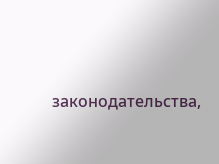законодательства,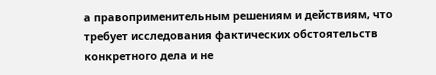а правоприменительным решениям и действиям, что требует исследования фактических обстоятельств конкретного дела и не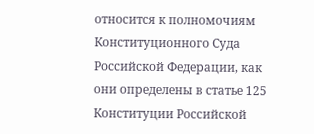относится к полномочиям Конституционного Суда Российской Федерации, как они определены в статье 125 Конституции Российской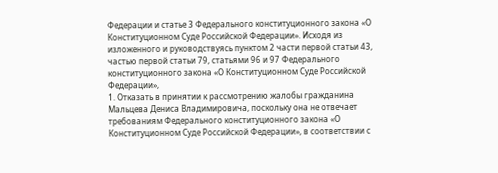Федерации и статье 3 Федерального конституционного закона «О Конституционном Суде Российской Федерации». Исходя из изложенного и руководствуясь пунктом 2 части первой статьи 43, частью первой статьи 79, статьями 96 и 97 Федерального конституционного закона «О Конституционном Суде Российской Федерации»,
1. Отказать в принятии к рассмотрению жалобы гражданина Мальцева Дениса Владимировича, поскольку она не отвечает требованиям Федерального конституционного закона «О Конституционном Суде Российской Федерации», в соответствии с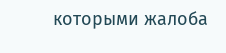которыми жалоба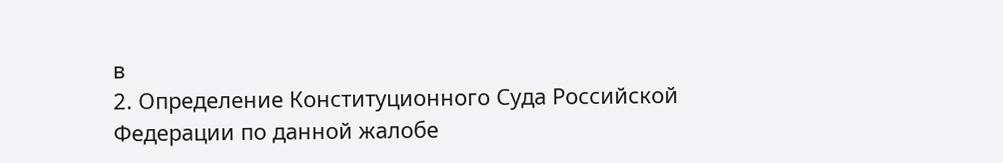в
2. Определение Конституционного Суда Российской Федерации по данной жалобе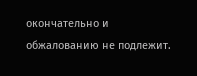окончательно и обжалованию не подлежит.